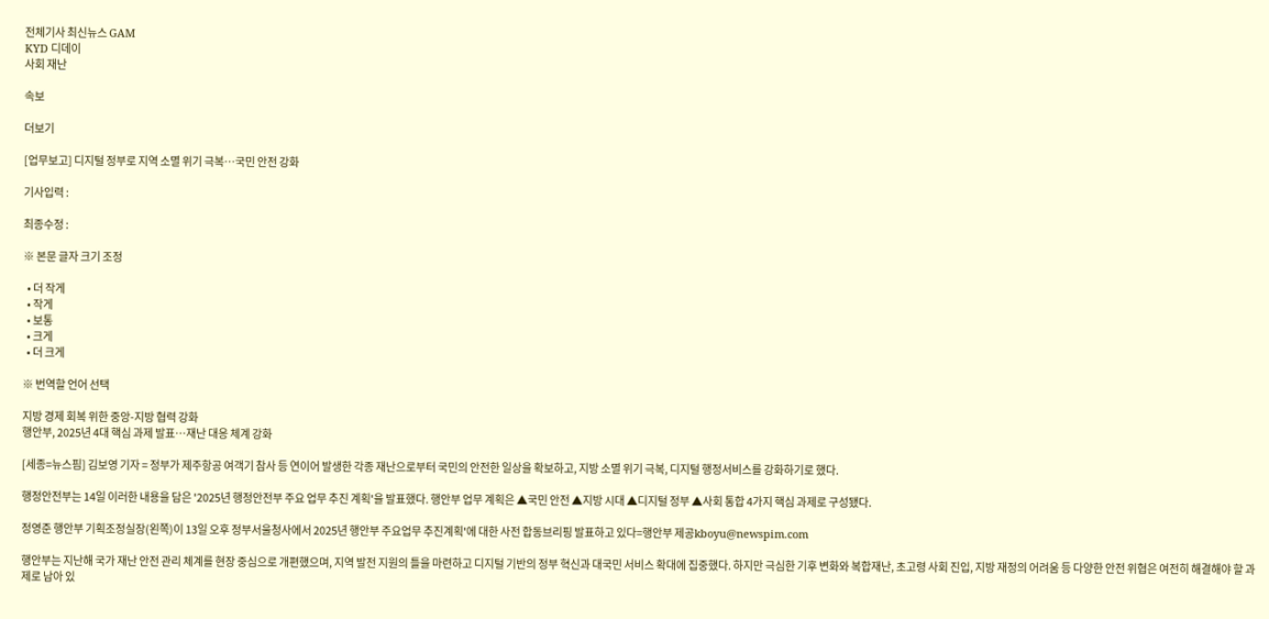전체기사 최신뉴스 GAM
KYD 디데이
사회 재난

속보

더보기

[업무보고] 디지털 정부로 지역 소멸 위기 극복…국민 안전 강화

기사입력 :

최종수정 :

※ 본문 글자 크기 조정

  • 더 작게
  • 작게
  • 보통
  • 크게
  • 더 크게

※ 번역할 언어 선택

지방 경제 회복 위한 중앙-지방 협력 강화
행안부, 2025년 4대 핵심 과제 발표…재난 대응 체계 강화

[세종=뉴스핌] 김보영 기자 = 정부가 제주항공 여객기 참사 등 연이어 발생한 각종 재난으로부터 국민의 안전한 일상을 확보하고, 지방 소멸 위기 극복, 디지털 행정서비스를 강화하기로 했다.

행정안전부는 14일 이러한 내용을 담은 '2025년 행정안전부 주요 업무 추진 계획'을 발표했다. 행안부 업무 계획은 ▲국민 안전 ▲지방 시대 ▲디지털 정부 ▲사회 통합 4가지 핵심 과제로 구성됐다.

정영준 행안부 기획조정실장(왼쪽)이 13일 오후 정부서울청사에서 2025년 행안부 주요업무 추진계획'에 대한 사전 합동브리핑 발표하고 있다=행안부 제공kboyu@newspim.com

행안부는 지난해 국가 재난 안전 관리 체계를 현장 중심으로 개편했으며, 지역 발전 지원의 틀을 마련하고 디지털 기반의 정부 혁신과 대국민 서비스 확대에 집중했다. 하지만 극심한 기후 변화와 복합재난, 초고령 사회 진입, 지방 재정의 어려움 등 다양한 안전 위협은 여전히 해결해야 할 과제로 남아 있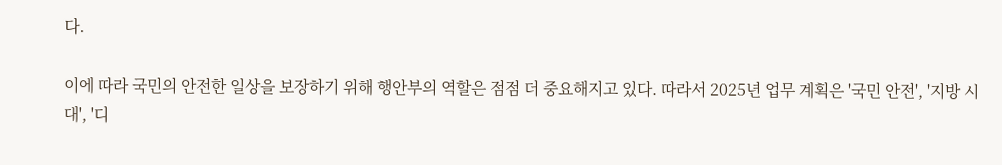다.

이에 따라 국민의 안전한 일상을 보장하기 위해 행안부의 역할은 점점 더 중요해지고 있다. 따라서 2025년 업무 계획은 '국민 안전', '지방 시대', '디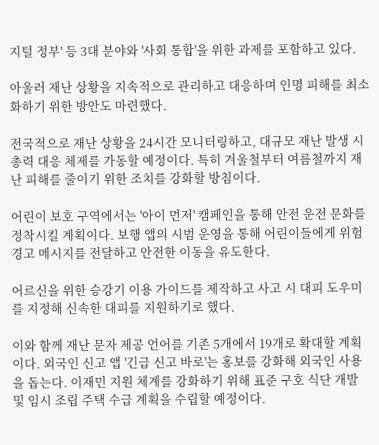지털 정부' 등 3대 분야와 '사회 통합'을 위한 과제를 포함하고 있다.

아울러 재난 상황을 지속적으로 관리하고 대응하며 인명 피해를 최소화하기 위한 방안도 마련했다.

전국적으로 재난 상황을 24시간 모니터링하고, 대규모 재난 발생 시 총력 대응 체제를 가동할 예정이다. 특히 겨울철부터 여름철까지 재난 피해를 줄이기 위한 조치를 강화할 방침이다.

어린이 보호 구역에서는 '아이 먼저' 캠페인을 통해 안전 운전 문화를 정착시킬 계획이다. 보행 앱의 시범 운영을 통해 어린이들에게 위험 경고 메시지를 전달하고 안전한 이동을 유도한다.

어르신을 위한 승강기 이용 가이드를 제작하고 사고 시 대피 도우미를 지정해 신속한 대피를 지원하기로 했다.

이와 함께 재난 문자 제공 언어를 기존 5개에서 19개로 확대할 계획이다. 외국인 신고 앱 '긴급 신고 바로'는 홍보를 강화해 외국인 사용을 돕는다. 이재민 지원 체계를 강화하기 위해 표준 구호 식단 개발 및 임시 조립 주택 수급 계획을 수립할 예정이다.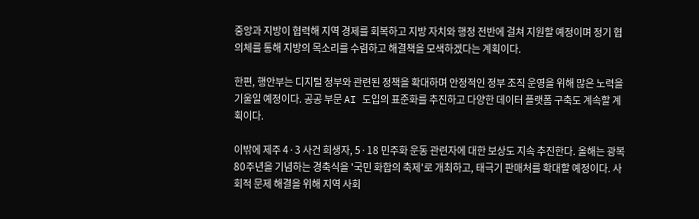중앙과 지방이 협력해 지역 경제를 회복하고 지방 자치와 행정 전반에 걸쳐 지원할 예정이며 정기 협의체를 통해 지방의 목소리를 수렴하고 해결책을 모색하겠다는 계획이다.

한편, 행안부는 디지털 정부와 관련된 정책을 확대하며 안정적인 정부 조직 운영을 위해 많은 노력을 기울일 예정이다. 공공 부문 AI 도입의 표준화를 추진하고 다양한 데이터 플랫폼 구축도 계속할 계획이다.

이밖에 제주 4·3 사건 희생자, 5·18 민주화 운동 관련자에 대한 보상도 지속 추진한다. 올해는 광복 80주년을 기념하는 경축식을 '국민 화합의 축제'로 개최하고, 태극기 판매처를 확대할 예정이다. 사회적 문제 해결을 위해 지역 사회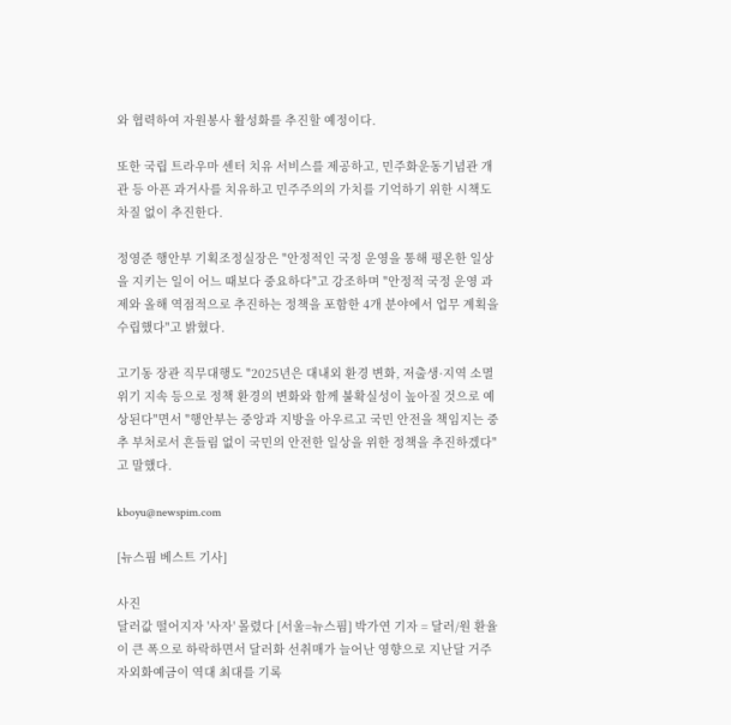와 협력하여 자원봉사 활성화를 추진할 예정이다.

또한 국립 트라우마 센터 치유 서비스를 제공하고, 민주화운동기념관 개관 등 아픈 과거사를 치유하고 민주주의의 가치를 기억하기 위한 시책도 차질 없이 추진한다.

정영준 행안부 기획조정실장은 "안정적인 국정 운영을 통해 평온한 일상을 지키는 일이 어느 때보다 중요하다"고 강조하며 "안정적 국정 운영 과제와 올해 역점적으로 추진하는 정책을 포함한 4개 분야에서 업무 계획을 수립했다"고 밝혔다.

고기동 장관 직무대행도 "2025년은 대내외 환경 변화, 저출생·지역 소멸 위기 지속 등으로 정책 환경의 변화와 함께 불확실성이 높아질 것으로 예상된다"면서 "행안부는 중앙과 지방을 아우르고 국민 안전을 책임지는 중추 부처로서 흔들림 없이 국민의 안전한 일상을 위한 정책을 추진하겠다"고 말했다.

kboyu@newspim.com

[뉴스핌 베스트 기사]

사진
달러값 떨어지자 '사자' 몰렸다 [서울=뉴스핌] 박가연 기자 = 달러/원 환율이 큰 폭으로 하락하면서 달러화 선취매가 늘어난 영향으로 지난달 거주자외화예금이 역대 최대를 기록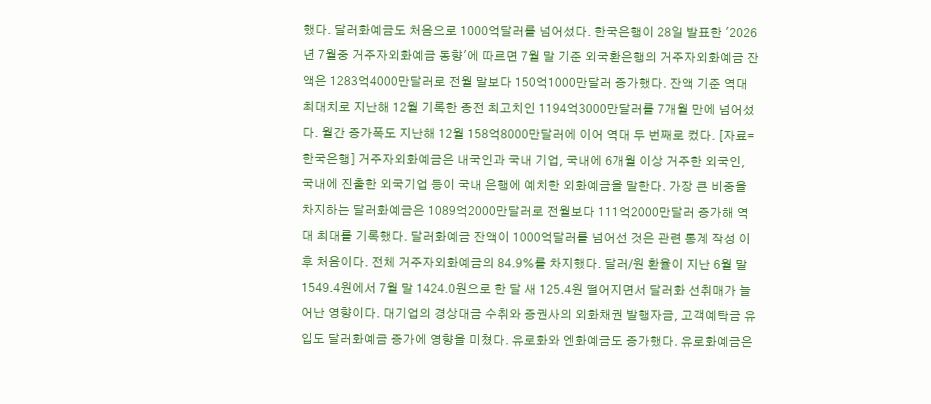했다. 달러화예금도 처음으로 1000억달러를 넘어섰다. 한국은행이 28일 발표한 '2026년 7월중 거주자외화예금 동향'에 따르면 7월 말 기준 외국환은행의 거주자외화예금 잔액은 1283억4000만달러로 전월 말보다 150억1000만달러 증가했다. 잔액 기준 역대 최대치로 지난해 12월 기록한 종전 최고치인 1194억3000만달러를 7개월 만에 넘어섰다. 월간 증가폭도 지난해 12월 158억8000만달러에 이어 역대 두 번째로 컸다. [자료=한국은행] 거주자외화예금은 내국인과 국내 기업, 국내에 6개월 이상 거주한 외국인, 국내에 진출한 외국기업 등이 국내 은행에 예치한 외화예금을 말한다. 가장 큰 비중을 차지하는 달러화예금은 1089억2000만달러로 전월보다 111억2000만달러 증가해 역대 최대를 기록했다. 달러화예금 잔액이 1000억달러를 넘어선 것은 관련 통계 작성 이후 처음이다. 전체 거주자외화예금의 84.9%를 차지했다. 달러/원 환율이 지난 6월 말 1549.4원에서 7월 말 1424.0원으로 한 달 새 125.4원 떨어지면서 달러화 선취매가 늘어난 영향이다. 대기업의 경상대금 수취와 증권사의 외화채권 발행자금, 고객예탁금 유입도 달러화예금 증가에 영향을 미쳤다. 유로화와 엔화예금도 증가했다. 유로화예금은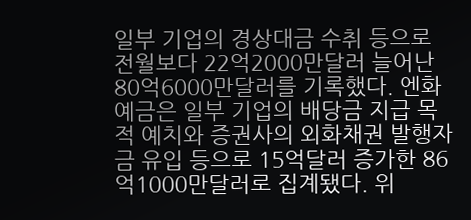일부 기업의 경상대금 수취 등으로 전월보다 22억2000만달러 늘어난 80억6000만달러를 기록했다. 엔화예금은 일부 기업의 배당금 지급 목적 예치와 증권사의 외화채권 발행자금 유입 등으로 15억달러 증가한 86억1000만달러로 집계됐다. 위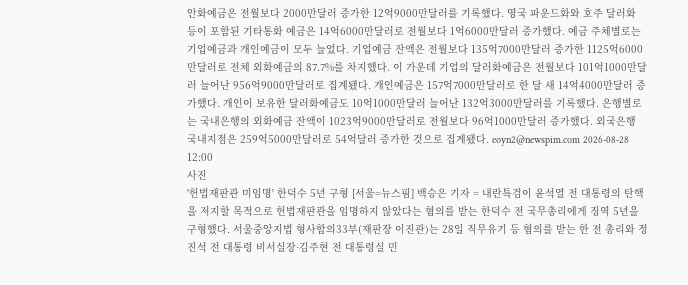안화예금은 전월보다 2000만달러 증가한 12억9000만달러를 기록했다. 영국 파운드화와 호주 달러화 등이 포함된 기타통화 예금은 14억6000만달러로 전월보다 1억6000만달러 증가했다. 예금 주체별로는 기업예금과 개인예금이 모두 늘었다. 기업예금 잔액은 전월보다 135억7000만달러 증가한 1125억6000만달러로 전체 외화예금의 87.7%를 차지했다. 이 가운데 기업의 달러화예금은 전월보다 101억1000만달러 늘어난 956억9000만달러로 집계됐다. 개인예금은 157억7000만달러로 한 달 새 14억4000만달러 증가했다. 개인이 보유한 달러화예금도 10억1000만달러 늘어난 132억3000만달러를 기록했다. 은행별로는 국내은행의 외화예금 잔액이 1023억9000만달러로 전월보다 96억1000만달러 증가했다. 외국은행 국내지점은 259억5000만달러로 54억달러 증가한 것으로 집계됐다. eoyn2@newspim.com 2026-08-28 12:00
사진
'헌법재판관 미임명' 한덕수 5년 구형 [서울=뉴스핌] 백승은 기자 = 내란특검이 윤석열 전 대통령의 탄핵을 저지할 목적으로 헌법재판관을 임명하지 않았다는 혐의를 받는 한덕수 전 국무총리에게 징역 5년을 구형했다. 서울중앙지법 형사합의33부(재판장 이진관)는 28일 직무유기 등 혐의를 받는 한 전 총리와 정진석 전 대통령 비서실장·김주현 전 대통령실 민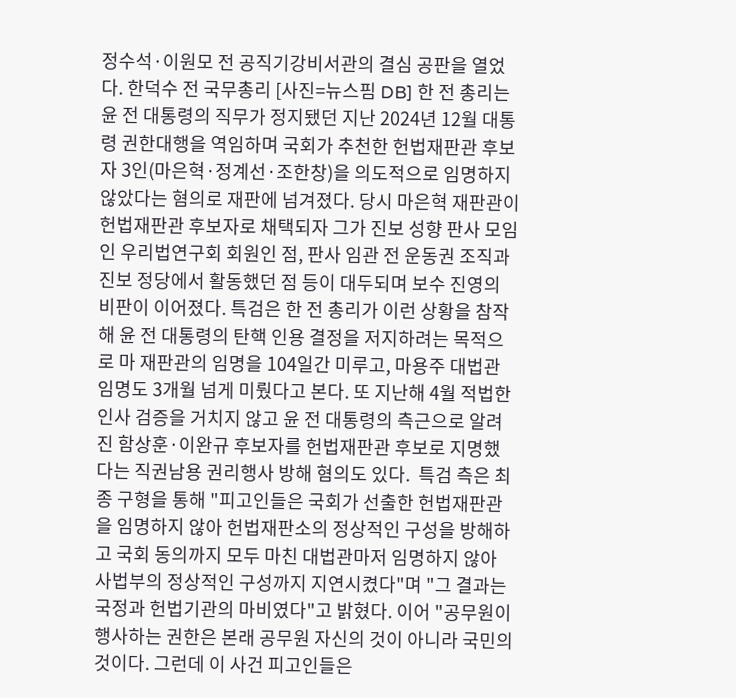정수석·이원모 전 공직기강비서관의 결심 공판을 열었다. 한덕수 전 국무총리 [사진=뉴스핌 DB] 한 전 총리는 윤 전 대통령의 직무가 정지됐던 지난 2024년 12월 대통령 권한대행을 역임하며 국회가 추천한 헌법재판관 후보자 3인(마은혁·정계선·조한창)을 의도적으로 임명하지 않았다는 혐의로 재판에 넘겨졌다. 당시 마은혁 재판관이 헌법재판관 후보자로 채택되자 그가 진보 성향 판사 모임인 우리법연구회 회원인 점, 판사 임관 전 운동권 조직과 진보 정당에서 활동했던 점 등이 대두되며 보수 진영의 비판이 이어졌다. 특검은 한 전 총리가 이런 상황을 참작해 윤 전 대통령의 탄핵 인용 결정을 저지하려는 목적으로 마 재판관의 임명을 104일간 미루고, 마용주 대법관 임명도 3개월 넘게 미뤘다고 본다. 또 지난해 4월 적법한 인사 검증을 거치지 않고 윤 전 대통령의 측근으로 알려진 함상훈·이완규 후보자를 헌법재판관 후보로 지명했다는 직권남용 권리행사 방해 혐의도 있다.  특검 측은 최종 구형을 통해 "피고인들은 국회가 선출한 헌법재판관을 임명하지 않아 헌법재판소의 정상적인 구성을 방해하고 국회 동의까지 모두 마친 대법관마저 임명하지 않아 사법부의 정상적인 구성까지 지연시켰다"며 "그 결과는 국정과 헌법기관의 마비였다"고 밝혔다. 이어 "공무원이 행사하는 권한은 본래 공무원 자신의 것이 아니라 국민의 것이다. 그런데 이 사건 피고인들은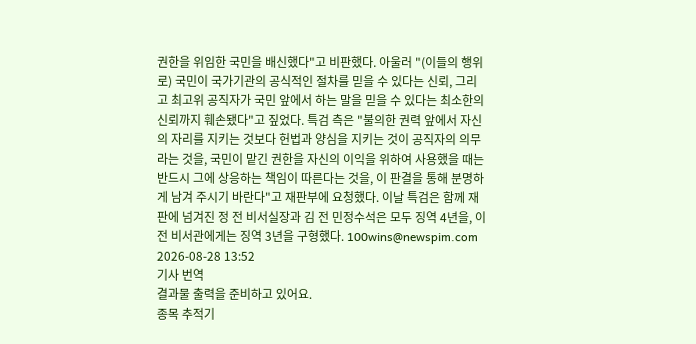권한을 위임한 국민을 배신했다"고 비판했다. 아울러 "(이들의 행위로) 국민이 국가기관의 공식적인 절차를 믿을 수 있다는 신뢰, 그리고 최고위 공직자가 국민 앞에서 하는 말을 믿을 수 있다는 최소한의 신뢰까지 훼손됐다"고 짚었다. 특검 측은 "불의한 권력 앞에서 자신의 자리를 지키는 것보다 헌법과 양심을 지키는 것이 공직자의 의무라는 것을, 국민이 맡긴 권한을 자신의 이익을 위하여 사용했을 때는 반드시 그에 상응하는 책임이 따른다는 것을, 이 판결을 통해 분명하게 남겨 주시기 바란다"고 재판부에 요청했다. 이날 특검은 함께 재판에 넘겨진 정 전 비서실장과 김 전 민정수석은 모두 징역 4년을, 이 전 비서관에게는 징역 3년을 구형했다. 100wins@newspim.com 2026-08-28 13:52
기사 번역
결과물 출력을 준비하고 있어요.
종목 추적기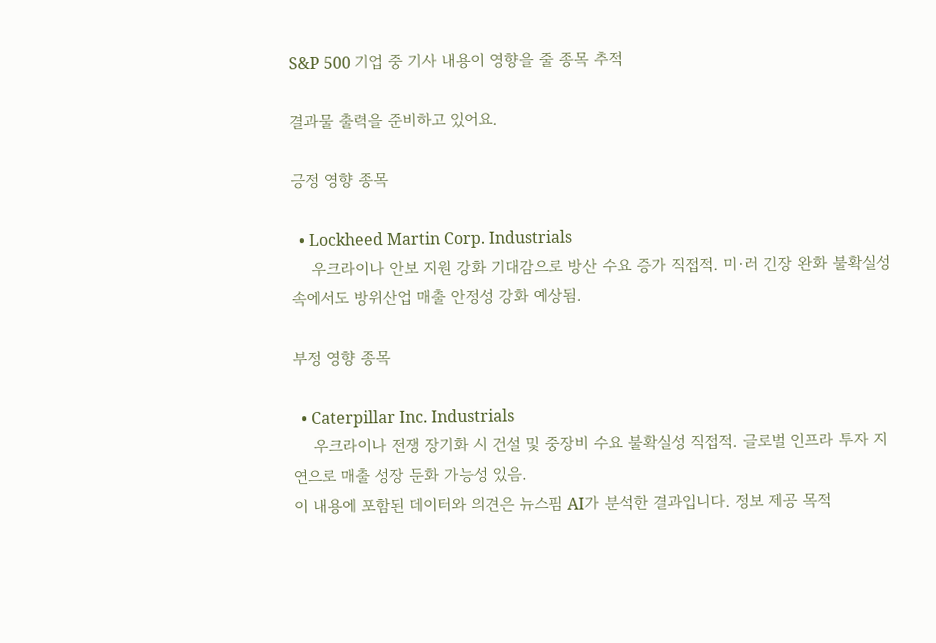S&P 500 기업 중 기사 내용이 영향을 줄 종목 추적

결과물 출력을 준비하고 있어요.

긍정 영향 종목

  • Lockheed Martin Corp. Industrials
    우크라이나 안보 지원 강화 기대감으로 방산 수요 증가 직접적. 미·러 긴장 완화 불확실성 속에서도 방위산업 매출 안정성 강화 예상됨.

부정 영향 종목

  • Caterpillar Inc. Industrials
    우크라이나 전쟁 장기화 시 건설 및 중장비 수요 불확실성 직접적. 글로벌 인프라 투자 지연으로 매출 성장 둔화 가능성 있음.
이 내용에 포함된 데이터와 의견은 뉴스핌 AI가 분석한 결과입니다. 정보 제공 목적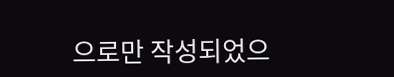으로만 작성되었으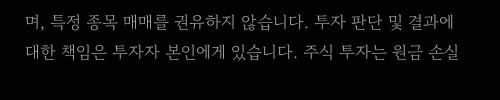며, 특정 종목 매매를 권유하지 않습니다. 투자 판단 및 결과에 대한 책임은 투자자 본인에게 있습니다. 주식 투자는 원금 손실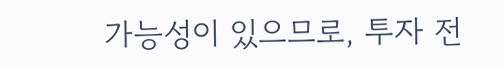가능성이 있으므로, 투자 전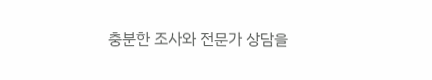충분한 조사와 전문가 상담을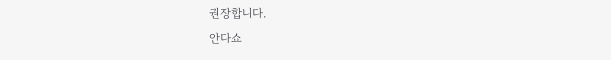권장합니다.
안다쇼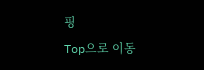핑
Top으로 이동